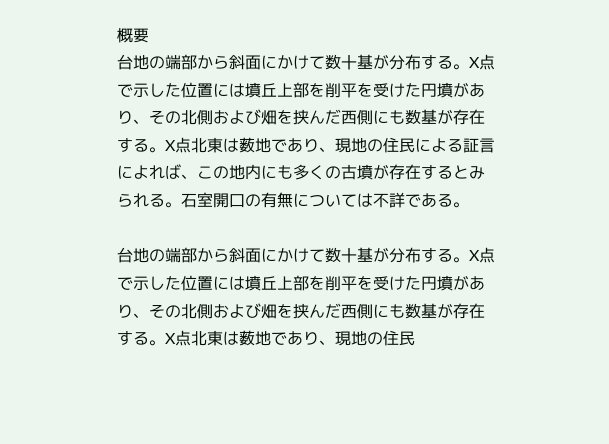概要
台地の端部から斜面にかけて数十基が分布する。X点で示した位置には墳丘上部を削平を受けた円墳があり、その北側および畑を挟んだ西側にも数基が存在する。X点北東は薮地であり、現地の住民による証言によれば、この地内にも多くの古墳が存在するとみられる。石室開口の有無については不詳である。

台地の端部から斜面にかけて数十基が分布する。X点で示した位置には墳丘上部を削平を受けた円墳があり、その北側および畑を挟んだ西側にも数基が存在する。X点北東は薮地であり、現地の住民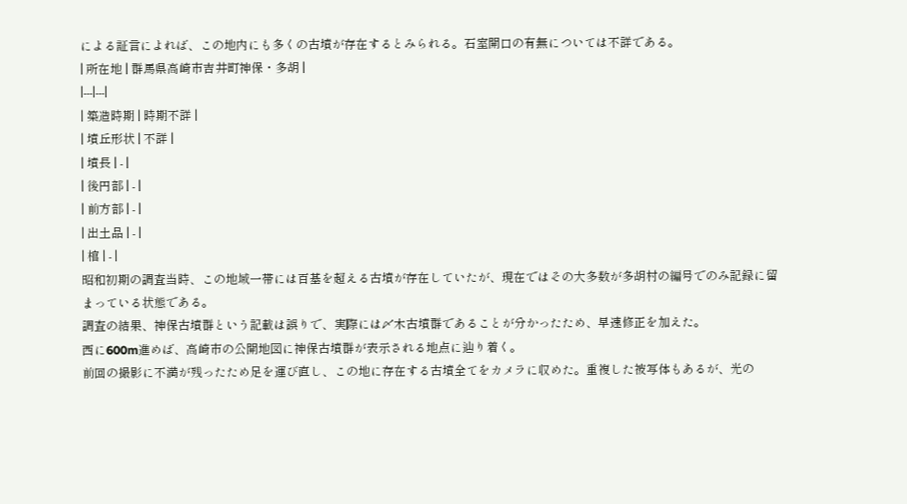による証言によれば、この地内にも多くの古墳が存在するとみられる。石室開口の有無については不詳である。
| 所在地 | 群馬県高崎市吉井町神保・多胡 |
|---|---|
| 築造時期 | 時期不詳 |
| 墳丘形状 | 不詳 |
| 墳長 | - |
| 後円部 | - |
| 前方部 | - |
| 出土品 | - |
| 棺 | - |
昭和初期の調査当時、この地域一帯には百基を超える古墳が存在していたが、現在ではその大多数が多胡村の編号でのみ記録に留まっている状態である。
調査の結果、神保古墳群という記載は誤りで、実際には〆木古墳群であることが分かったため、早速修正を加えた。
西に600m進めば、高崎市の公開地図に神保古墳群が表示される地点に辿り着く。
前回の撮影に不満が残ったため足を運び直し、この地に存在する古墳全てをカメラに収めた。重複した被写体もあるが、光の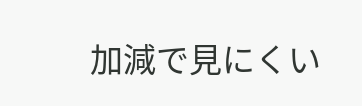加減で見にくい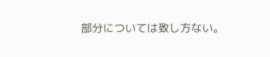部分については致し方ない。